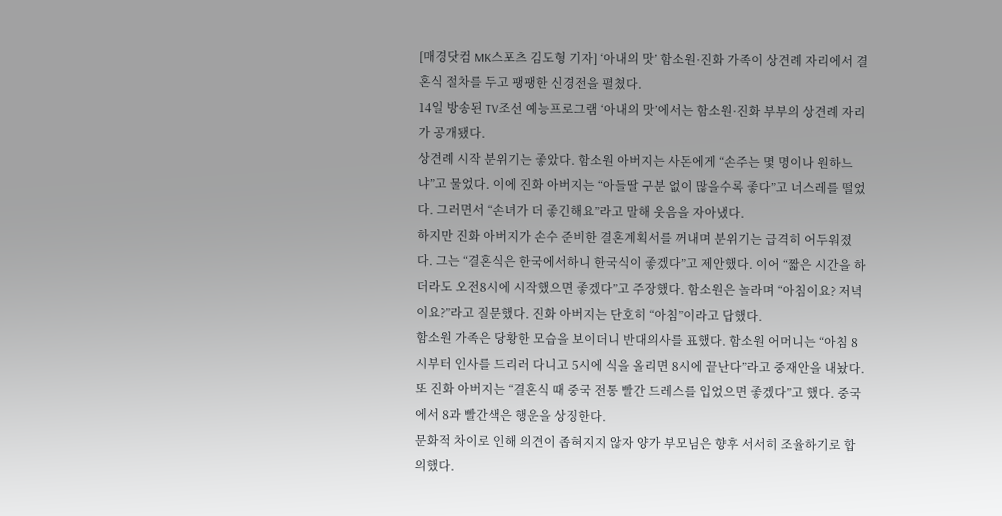[매경닷컴 MK스포츠 김도형 기자] ‘아내의 맛’ 함소원·진화 가족이 상견례 자리에서 결혼식 절차를 두고 팽팽한 신경전을 펼쳤다.
14일 방송된 TV조선 예능프로그램 ‘아내의 맛’에서는 함소원·진화 부부의 상견례 자리가 공개됐다.
상견례 시작 분위기는 좋았다. 함소원 아버지는 사돈에게 “손주는 몇 명이나 원하느냐”고 물었다. 이에 진화 아버지는 “아들딸 구분 없이 많을수록 좋다”고 너스레를 떨었다. 그러면서 “손녀가 더 좋긴해요”라고 말해 웃음을 자아냈다.
하지만 진화 아버지가 손수 준비한 결혼계획서를 꺼내며 분위기는 급격히 어두워졌다. 그는 “결혼식은 한국에서하니 한국식이 좋겠다”고 제안했다. 이어 “짧은 시간을 하더라도 오전8시에 시작했으면 좋겠다”고 주장했다. 함소원은 놀라며 “아침이요? 저녁이요?”라고 질문했다. 진화 아버지는 단호히 “아침”이라고 답했다.
함소원 가족은 당황한 모습을 보이더니 반대의사를 표했다. 함소원 어머니는 “아침 8시부터 인사를 드리러 다니고 5시에 식을 올리면 8시에 끝난다”라고 중재안을 내놨다. 또 진화 아버지는 “결혼식 때 중국 전통 빨간 드레스를 입었으면 좋겠다”고 했다. 중국에서 8과 빨간색은 행운을 상징한다.
문화적 차이로 인해 의견이 좁혀지지 않자 양가 부모님은 향후 서서히 조율하기로 합의했다.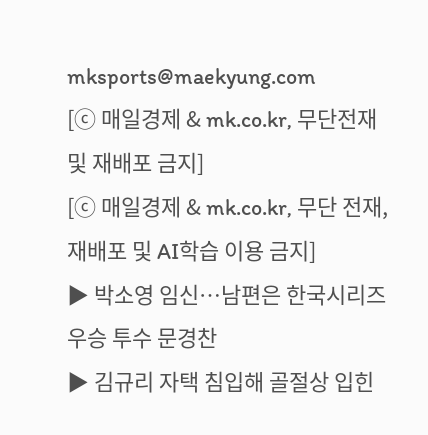mksports@maekyung.com
[ⓒ 매일경제 & mk.co.kr, 무단전재 및 재배포 금지]
[ⓒ 매일경제 & mk.co.kr, 무단 전재, 재배포 및 AI학습 이용 금지]
▶ 박소영 임신…남편은 한국시리즈 우승 투수 문경찬
▶ 김규리 자택 침입해 골절상 입힌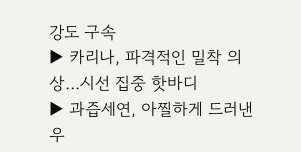강도 구속
▶ 카리나, 파격적인 밀착 의상…시선 집중 핫바디
▶ 과즙세연, 아찔하게 드러낸 우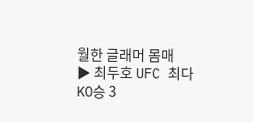월한 글래머 몸매
▶ 최두호 UFC 최다 KO승 3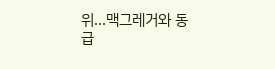위…맥그레거와 동급